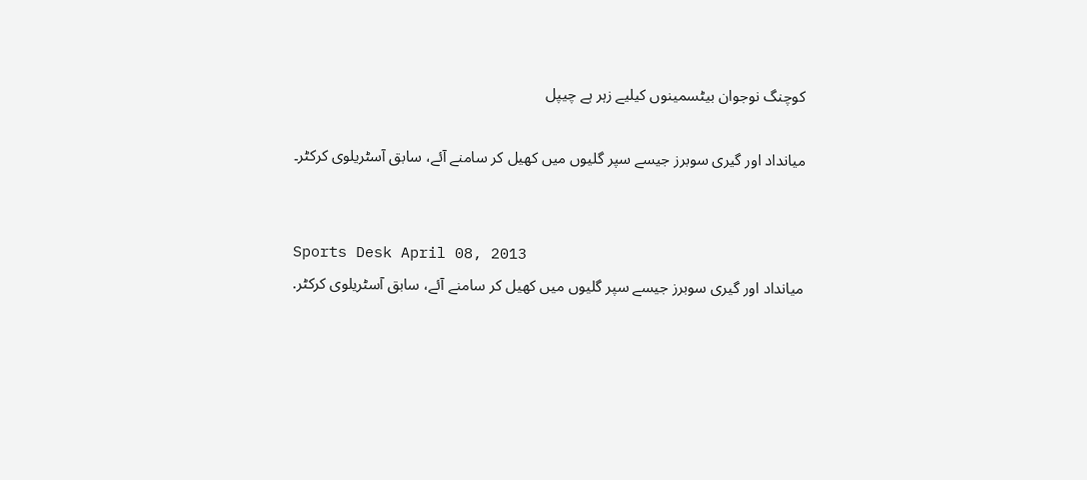کوچنگ نوجوان بیٹسمینوں کیلیے زہر ہے چیپل

میانداد اور گیری سوبرز جیسے سپر گلیوں میں کھیل کر سامنے آئے، سابق آسٹریلوی کرکٹر۔


Sports Desk April 08, 2013
میانداد اور گیری سوبرز جیسے سپر گلیوں میں کھیل کر سامنے آئے، سابق آسٹریلوی کرکٹر.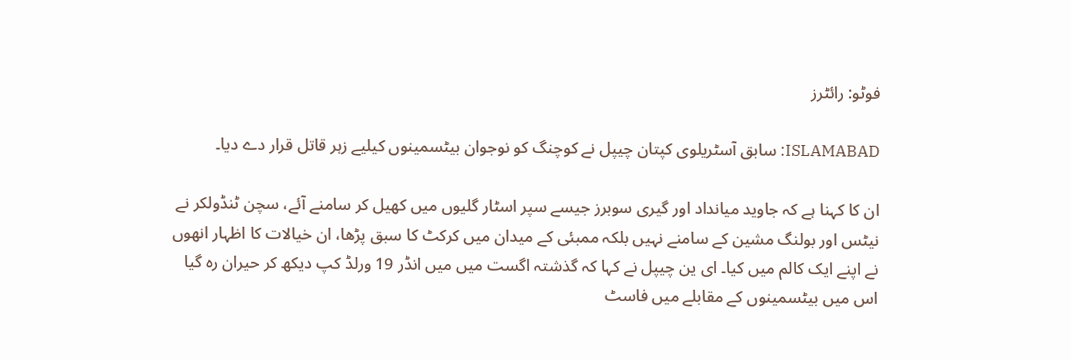فوٹو: رائٹرز

ISLAMABAD: سابق آسٹریلوی کپتان چیپل نے کوچنگ کو نوجوان بیٹسمینوں کیلیے زہر قاتل قرار دے دیا۔

ان کا کہنا ہے کہ جاوید میانداد اور گیری سوبرز جیسے سپر اسٹار گلیوں میں کھیل کر سامنے آئے، سچن ٹنڈولکر نے نیٹس اور بولنگ مشین کے سامنے نہیں بلکہ ممبئی کے میدان میں کرکٹ کا سبق پڑھا، ان خیالات کا اظہار انھوں نے اپنے ایک کالم میں کیا۔ ای ین چیپل نے کہا کہ گذشتہ اگست میں میں انڈر 19 ورلڈ کپ دیکھ کر حیران رہ گیا اس میں بیٹسمینوں کے مقابلے میں فاسٹ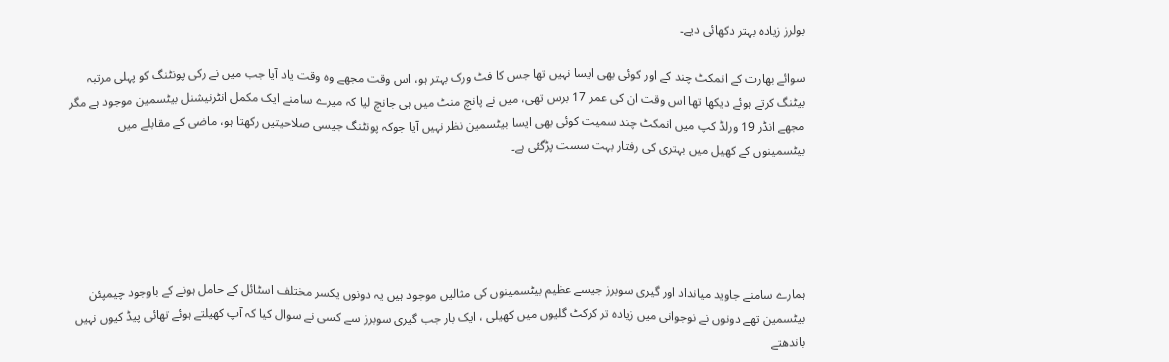بولرز زیادہ بہتر دکھائی دیے۔

سوائے بھارت کے انمکٹ چند کے اور کوئی بھی ایسا نہیں تھا جس کا فٹ ورک بہتر ہو، اس وقت مجھے وہ وقت یاد آیا جب میں نے رکی پونٹنگ کو پہلی مرتبہ بیٹنگ کرتے ہوئے دیکھا تھا اس وقت ان کی عمر 17 برس تھی، میں نے پانچ منٹ میں ہی جانچ لیا کہ میرے سامنے ایک مکمل انٹرنیشنل بیٹسمین موجود ہے مگر مجھے انڈر 19 ورلڈ کپ میں انمکٹ چند سمیت کوئی بھی ایسا بیٹسمین نظر نہیں آیا جوکہ پونٹنگ جیسی صلاحیتیں رکھتا ہو، ماضی کے مقابلے میں بیٹسمینوں کے کھیل میں بہتری کی رفتار بہت سست پڑگئی ہے۔





ہمارے سامنے جاوید میانداد اور گیری سوبرز جیسے عظیم بیٹسمینوں کی مثالیں موجود ہیں یہ دونوں یکسر مختلف اسٹائل کے حامل ہونے کے باوجود چیمپئن بیٹسمین تھے دونوں نے نوجوانی میں زیادہ تر کرکٹ گلیوں میں کھیلی ، ایک بار جب گیری سوبرز سے کسی نے سوال کیا کہ آپ کھیلتے ہوئے تھائی پیڈ کیوں نہیں باندھتے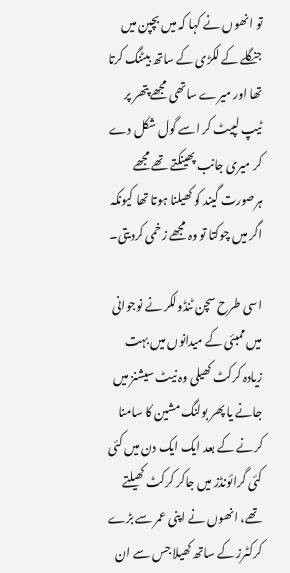تو انھوں نے کہا کہ میں بچپن میں جنگلے کے لکڑی کے ساتھ بیٹنگ کرتا تھا اور میرے ساتھی مجھے پتھر پر ٹیپ لپیٹ کر اسے گول شکل دے کر میری جانب پھینکتے تھے مجھے ہرصورت گیند کو کھیلنا ہوتا تھا کیونکہ اگر میں چوکتا تو وہ مجھے زخمی کردیتی۔

اسی طرح سچن ٹنڈولکر نے نوجوانی میں ممبئی کے میدانوں میں بہت زیادہ کرکٹ کھیلی وہ نیٹ سیشنز میں جانے یا پھر بولنگ مشین کا سامنا کرنے کے بعد ایک ایک دن میں کئی کئی گرائونڈز میں جاکر کرکٹ کھیلتے تھے، انھوں نے اپنی عمر سے بڑے کرکٹرز کے ساتھ کھیلا جس سے ان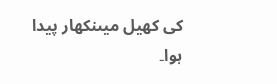کی کھیل میںنکھار پیدا ہوا۔